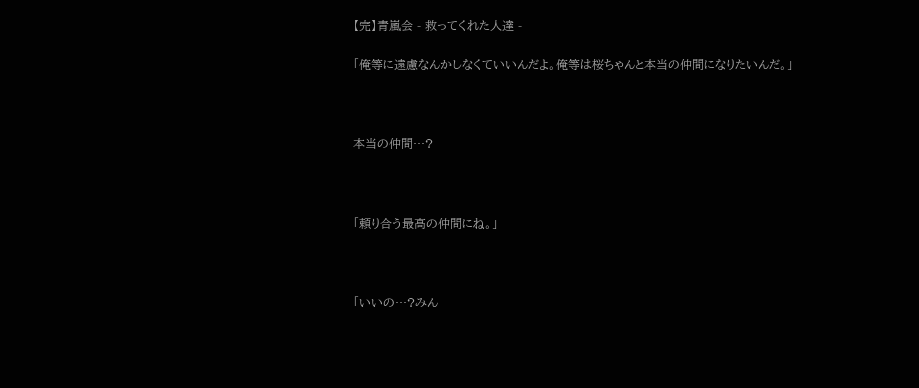【完】青嵐会 - 救ってくれた人達 -

「俺等に遠慮なんかしなくていいんだよ。俺等は桜ちゃんと本当の仲間になりたいんだ。」



本当の仲間…?



「頼り合う最高の仲間にね。」



「いいの…?みん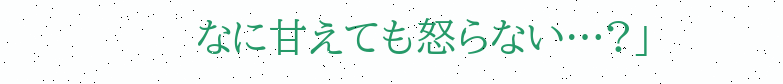なに甘えても怒らない…?」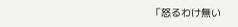「怒るわけ無い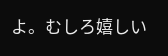よ。むしろ嬉しい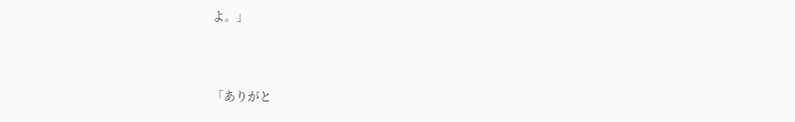よ。」



「ありがと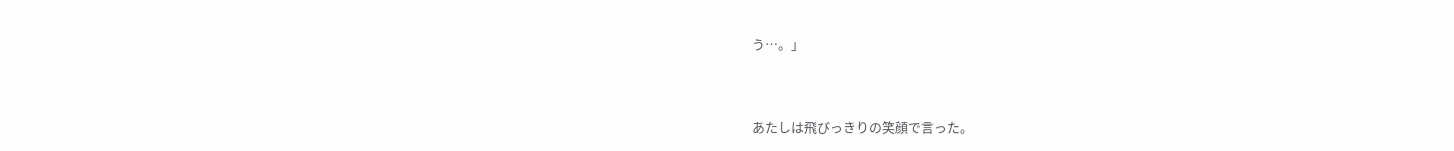う…。」



あたしは飛びっきりの笑顔で言った。